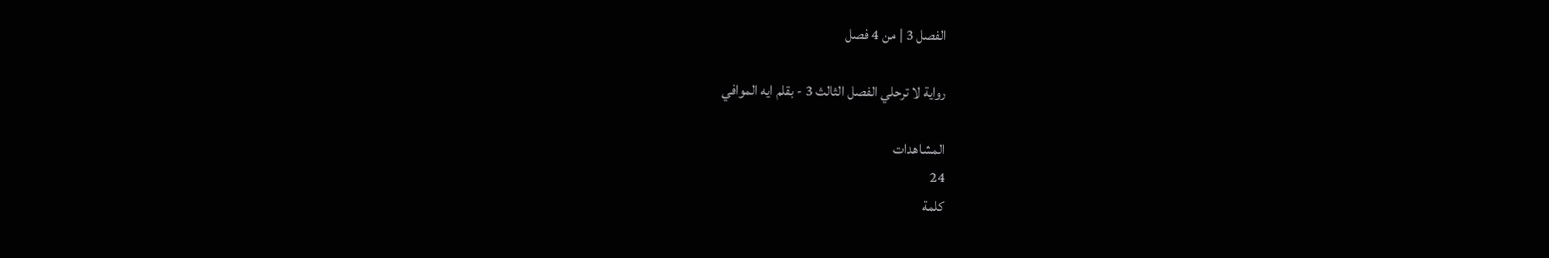الفصل 3 | من 4 فصل

رواية لا ترحلي الفصل الثالث 3 - بقلم ايه الموافي

المشاهدات
24
كلمة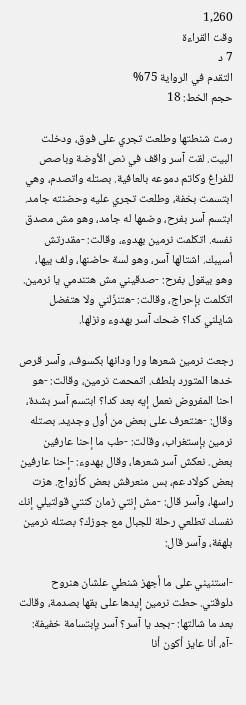1,260
وقت القراءة
7 د
التقدم في الرواية 75%
حجم الخط: 18

رمت شنطتها وطلعت تجري على فوق، ودخلت البيت. لقت آسر واقف في نص الأوضة وباصص للفراغ وكاتم دموعه بالعافية. بصتله واتصدم، وهي ابتسمت بخفة، وطلعت تجري عليه وحضنته جامد. ابتسم آسر بفرح، وضمها له جامد، وهو مش مصدق نفسه. اتكلمت نرمين بهدوء، وقالت: -مقدرتش أسيبك. اشتالها آسر، وهو لسة حاضنها، ولف بيها، وهو بيقول بفرح: -صدقيني مش هتندمي يا نرمين. اتكلمت بإحراج، وقالت: -هتنزّلني ولا هتفضل شايلني كدا؟ ضحك آسر بهدوء ونزلها.

رجعت نرمين شعرها ورا ودانها بكسوف، وآسر قرص خدها المتورد بلطف. اتمحمت نرمين، وقالت: -هو احنا المفروض نعمل إيه بعد كدا؟ ابتسم آسر بشدة، وقال: -هنتعرف على بعض من أول وجديد. بصتله نرمين بإستغراب، وقالت: -طب ما إحنا عارفين بعض. نعكش آسر شعرها، وقال بهدوء: -إحنا عارفين بعض كولاد عم، بس منعرفش بعض كأزواج. هزت راسها، وآسر قال: -مش إنتي زمان كنتي قولتيلي إنك نفسك تطلعي رحلة للجبال مع جوزك؟ بصتله نرمين بلهفة، وآسر قال:

-استنيني على ما أجهز شنطي علشان هنروح دلوقتي. حطت نرمين إيدها على بقها بصدمة، وقالت بعد ما شالتها: -بجد يا آسر؟ آسر بإبتسامة خفيفة: -آه، أنا عايز أكون أنا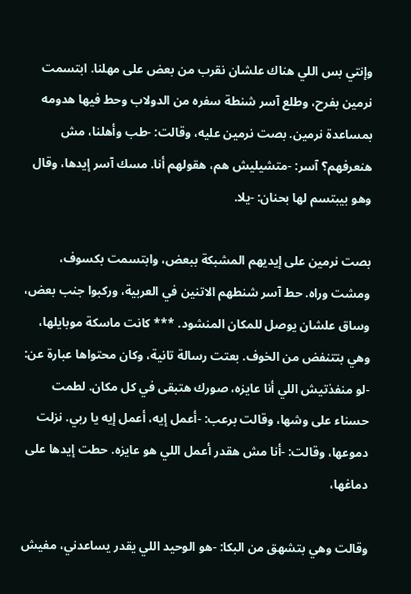وإنتي بس اللي هناك علشان نقرب من بعض على مهلنا. ابتسمت نرمين بفرح، وطلع آسر شنطة سفره من الدولاب وحط فيها هدومه بمساعدة نرمين. بصت نرمين عليه، وقالت: -طب وأهلنا، مش هنعرفهم؟ آسر: -متشيليش هم، هقولهم أنا. مسك آسر إيدها، وقال وهو بيبتسم لها بحنان: -يلا.

بصت نرمين على إيديهم المشبكة ببعض، وابتسمت بكسوف، ومشت وراه. حط آسر شنطهم الاتنين في العربية، وركبوا جنب بعض، وساق علشان يوصل للمكان المنشود. *** كانت ماسكة موبايلها، وهي بتتنفض من الخوف. بعتت رسالة تانية، وكان محتواها عبارة عن: -لو منفذتيش اللي أنا عايزه، صورك هتبقى في كل مكان. لطمت حسناء على وشها، وقالت برعب: -أعمل إيه، أعمل إيه يا ربي. نزلت دموعها، وقالت: -أنا مش هقدر أعمل اللي هو عايزه. حطت إيدها على دماغها،

وقالت وهي بتشهق من البكا: -هو الوحيد اللي يقدر يساعدني، مفيش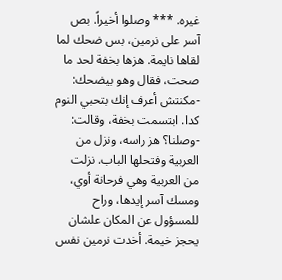غيره. *** وصلوا أخيراً. بص آسر على نرمين، بس ضحك لما لقاها نايمة. هزها بخفة لحد ما صحت، فقال وهو بيضحك: -مكنتش أعرف إنك بتحبي النوم كدا. ابتسمت بخفة، وقالت: -وصلنا؟ هز راسه، ونزل من العربية وفتحلها الباب. نزلت من العربية وهي فرحانة أوي، ومسك آسر إيدها، وراح للمسؤول عن المكان علشان يحجز خيمة. أخدت نرمين نفس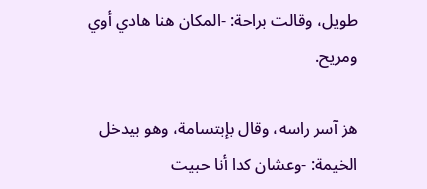طويل، وقالت براحة: -المكان هنا هادي أوي ومريح.

هز آسر راسه، وقال بإبتسامة، وهو بيدخل الخيمة: -وعشان كدا أنا حبيت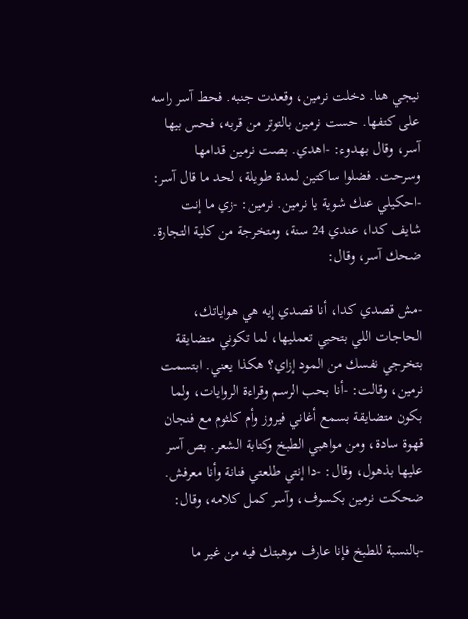نيجي هنا. دخلت نرمين، وقعدت جنبه. فحط آسر راسه على كتفها. حست نرمين بالتوتر من قربه، فحس بيها آسر، وقال بهدوء: -اهدي. بصت نرمين قدامها وسرحت. فضلوا ساكتين لمدة طويلة، لحد ما قال آسر: -احكيلي عنك شوية يا نرمين. نرمين: -زي ما إنت شايف كدا، عندي 24 سنة، ومتخرجة من كلية التجارة. ضحك آسر، وقال:

-مش قصدي كدا، أنا قصدي إيه هي هواياتك، الحاجات اللي بتحبي تعمليها، لما تكوني متضايقة بتخرجي نفسك من المود إزاي؟ هكذا يعني. ابتسمت نرمين، وقالت: -أنا بحب الرسم وقراءة الروايات، ولما بكون متضايقة بسمع أغاني فيروز وأم كلثوم مع فنجان قهوة سادة، ومن مواهبي الطبخ وكتابة الشعر. بص آسر عليها بذهول، وقال: -دا إنتي طلعتي فنانة وأنا معرفش. ضحكت نرمين بكسوف، وآسر كمل كلامه، وقال:

-بالنسبة للطبخ فإنا عارف موهبتك فيه من غير ما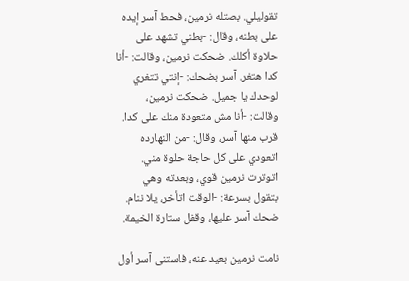تقوليلي. بصتله نرمين، فحط آسر إيده على بطنه، وقال: -بطني تشهد على حلاوة أكلك. ضحكت نرمين، وقالت: -أنا كدا هتغر. آسر بضحك: -إنتي تتغري لوحدك يا جميل. ضحكت نرمين، وقالت: -أنا مش متعودة منك على كدا. قرب منها آسر، وقال: -من النهارده اتعودي على كل حاجة حلوة مني. اتوترت نرمين قوي، وبعدته وهي بتقول بسرعة: -الوقت اتأخر، يلا ننام. ضحك آسر عليها، وقفل ستارة الخيمة.

نامت نرمين بعيد عنه، فاستنى آسر أول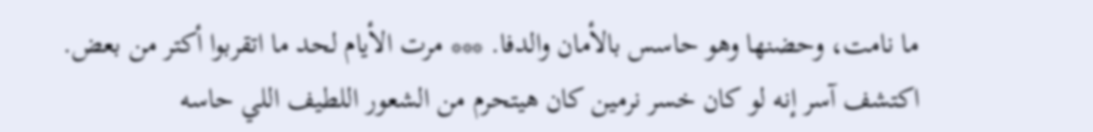ما نامت، وحضنها وهو حاسس بالأمان والدفا. *** مرت الأيام لحد ما اتقربوا أكتر من بعض. اكتشف آسر إنه لو كان خسر نرمين كان هيتحرم من الشعور اللطيف اللي حاسه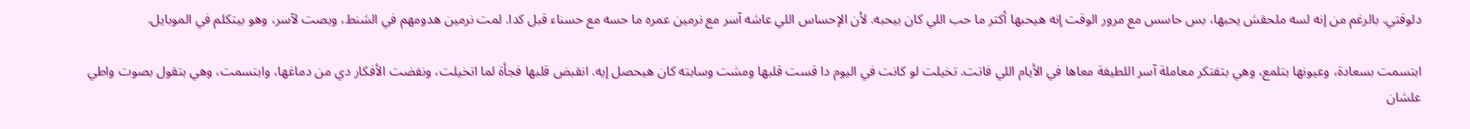دلوقتي. بالرغم من إنه لسه ملحقش يحبها، بس حاسس مع مرور الوقت إنه هيحبها أكتر ما حب اللي كان بيحبه. لأن الإحساس اللي عاشه آسر مع نرمين عمره ما حسه مع حسناء قبل كدا. لمت نرمين هدومهم في الشنط، وبصت لآسر، وهو بيتكلم في الموبايل.

ابتسمت بسعادة، وعيونها بتلمع، وهي بتفتكر معاملة آسر اللطيفة معاها في الأيام اللي فاتت. تخيلت لو كانت في اليوم دا قست قلبها ومشت وسابته كان هيحصل إيه. انقبض قلبها فجأة لما اتخيلت، ونفضت الأفكار دي من دماغها، وابتسمت، وهي بتقول بصوت واطي علشان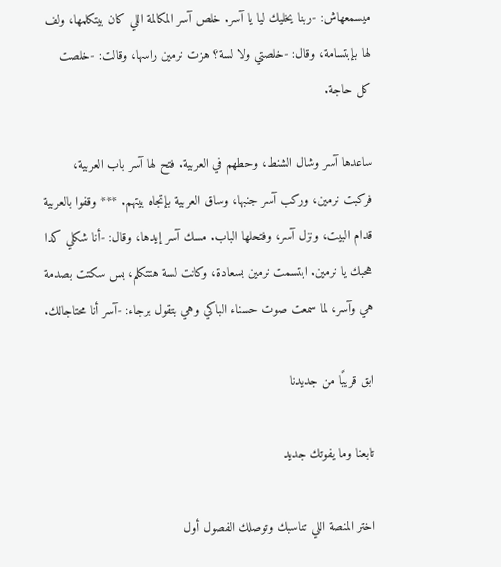ميسمعهاش: -ربنا يخليك ليا يا آسر. خلص آسر المكالمة اللي كان بيتكلمها، ولف لها بإبتسامة، وقال: -خلصتي ولا لسة؟ هزت نرمين راسها، وقالت: -خلصت كل حاجة.

ساعدها آسر وشال الشنط، وحطهم في العربية. فتح لها آسر باب العربية، فركبت نرمين، وركب آسر جنبها، وساق العربية بإتجاه بيتهم. *** وقفوا بالعربية قدام البيت، ونزل آسر، وفتحلها الباب. مسك آسر إيدها، وقال: -أنا شكلي كدا هحبك يا نرمين. ابتسمت نرمين بسعادة، وكانت لسة هتتكلم، بس سكتت بصدمة هي وآسر، لما سمعت صوت حسناء الباكي وهي بتقول برجاء: -آسر أنا محتاجالك.

ابق قريبًا من جديدنا

تابعنا وما يفوتك جديد

اختر المنصة اللي تناسبك وتوصلك الفصول أول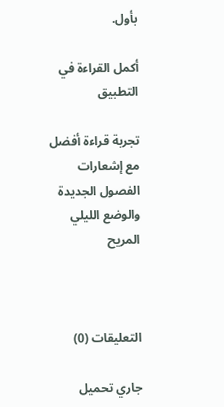بأول.

أكمل القراءة في التطبيق

تجربة قراءة أفضل مع إشعارات الفصول الجديدة والوضع الليلي المريح



التعليقات (0)

جاري تحميل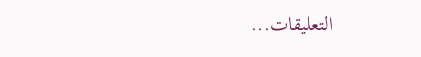التعليقات...